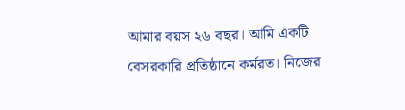আমার বয়স ২৬ বছর। আমি একটি বেসরকারি প্রতিষ্ঠানে কর্মরত। নিজের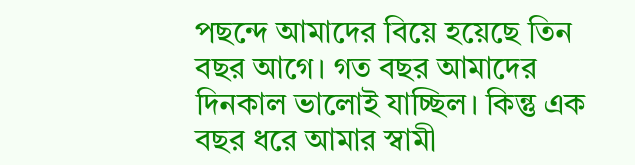পছন্দে আমাদের বিয়ে হয়েছে তিন বছর আগে। গত বছর আমাদের দিনকাল ভালোই যাচ্ছিল। কিন্তু এক বছর ধরে আমার স্বামী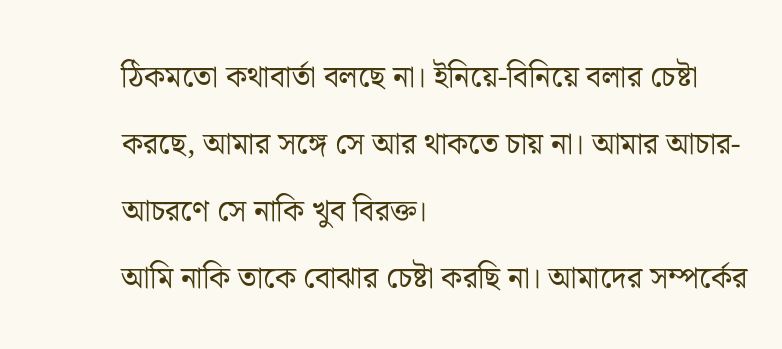ঠিকমতো কথাবার্তা বলছে না। ইনিয়ে-বিনিয়ে বলার চেষ্টা করছে, আমার সঙ্গে সে আর থাকতে চায় না। আমার আচার-আচরণে সে নাকি খুব বিরক্ত।
আমি নাকি তাকে বোঝার চেষ্টা করছি না। আমাদের সম্পর্কের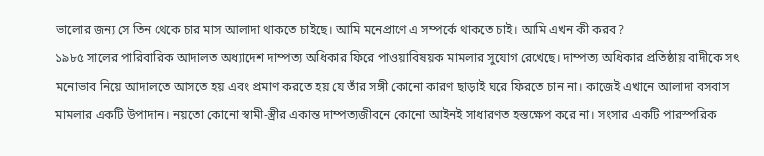ভালোর জন্য সে তিন থেকে চার মাস আলাদা থাকতে চাইছে। আমি মনেপ্রাণে এ সম্পর্কে থাকতে চাই। আমি এখন কী করব?
১৯৮৫ সালের পারিবারিক আদালত অধ্যাদেশ দাম্পত্য অধিকার ফিরে পাওয়াবিষয়ক মামলার সুযোগ রেখেছে। দাম্পত্য অধিকার প্রতিষ্ঠায় বাদীকে সৎ মনোভাব নিয়ে আদালতে আসতে হয় এবং প্রমাণ করতে হয় যে তাঁর সঙ্গী কোনো কারণ ছাড়াই ঘরে ফিরতে চান না। কাজেই এখানে আলাদা বসবাস মামলার একটি উপাদান। নয়তো কোনো স্বামী-স্ত্রীর একান্ত দাম্পত্যজীবনে কোনো আইনই সাধারণত হস্তক্ষেপ করে না। সংসার একটি পারস্পরিক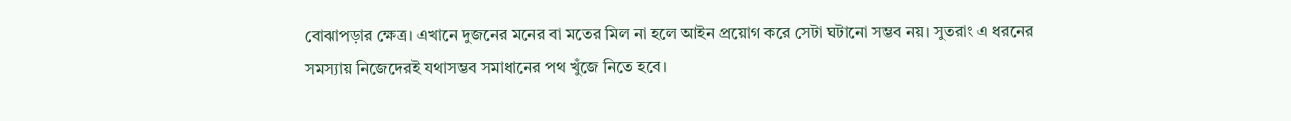বোঝাপড়ার ক্ষেত্র। এখানে দুজনের মনের বা মতের মিল না হলে আইন প্রয়োগ করে সেটা ঘটানো সম্ভব নয়। সুতরাং এ ধরনের সমস্যায় নিজেদেরই যথাসম্ভব সমাধানের পথ খুঁজে নিতে হবে।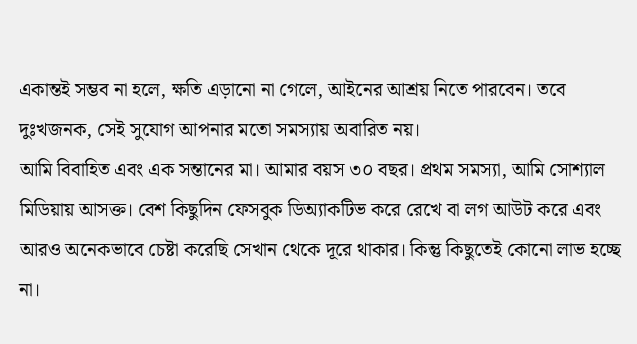একান্তই সম্ভব না হলে, ক্ষতি এড়ানো না গেলে, আইনের আশ্রয় নিতে পারবেন। তবে দুঃখজনক, সেই সুযোগ আপনার মতো সমস্যায় অবারিত নয়।
আমি বিবাহিত এবং এক সন্তানের মা। আমার বয়স ৩০ বছর। প্রথম সমস্যা, আমি সোশ্যাল মিডিয়ায় আসক্ত। বেশ কিছুদিন ফেসবুক ডিঅ্যাকটিভ করে রেখে বা লগ আউট করে এবং আরও অনেকভাবে চেষ্টা করেছি সেখান থেকে দূরে থাকার। কিন্তু কিছুতেই কোনো লাভ হচ্ছে না।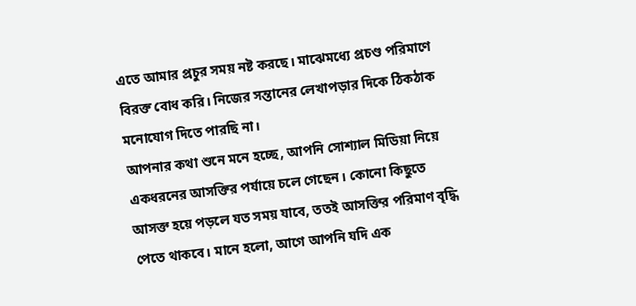এতে আমার প্রচুর সময় নষ্ট করছে। মাঝেমধ্যে প্রচণ্ড পরিমাণে বিরক্ত বোধ করি। নিজের সন্তানের লেখাপড়ার দিকে ঠিকঠাক মনোযোগ দিতে পারছি না।
আপনার কথা শুনে মনে হচ্ছে, আপনি সোশ্যাল মিডিয়া নিয়ে একধরনের আসক্তির পর্যায়ে চলে গেছেন। কোনো কিছুতে আসক্ত হয়ে পড়লে যত সময় যাবে, ততই আসক্তির পরিমাণ বৃদ্ধি পেতে থাকবে। মানে হলো, আগে আপনি যদি এক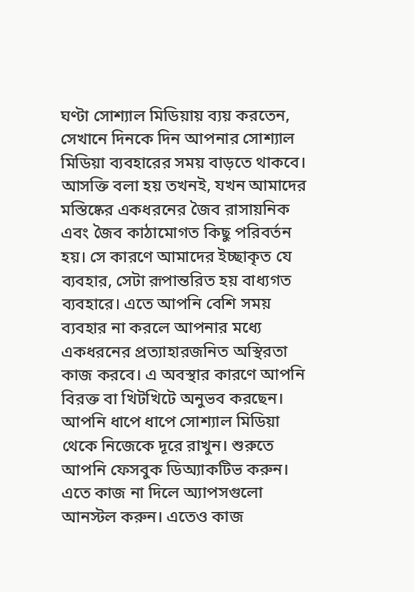ঘণ্টা সোশ্যাল মিডিয়ায় ব্যয় করতেন, সেখানে দিনকে দিন আপনার সোশ্যাল মিডিয়া ব্যবহারের সময় বাড়তে থাকবে। আসক্তি বলা হয় তখনই, যখন আমাদের মস্তিষ্কের একধরনের জৈব রাসায়নিক এবং জৈব কাঠামোগত কিছু পরিবর্তন হয়। সে কারণে আমাদের ইচ্ছাকৃত যে ব্যবহার, সেটা রূপান্তরিত হয় বাধ্যগত ব্যবহারে। এতে আপনি বেশি সময় ব্যবহার না করলে আপনার মধ্যে একধরনের প্রত্যাহারজনিত অস্থিরতা কাজ করবে। এ অবস্থার কারণে আপনি বিরক্ত বা খিটখিটে অনুভব করছেন।
আপনি ধাপে ধাপে সোশ্যাল মিডিয়া থেকে নিজেকে দূরে রাখুন। শুরুতে আপনি ফেসবুক ডিঅ্যাকটিভ করুন। এতে কাজ না দিলে অ্যাপসগুলো আনস্টল করুন। এতেও কাজ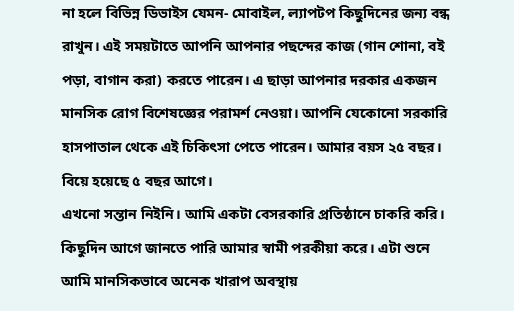না হলে বিভিন্ন ডিভাইস যেমন- মোবাইল, ল্যাপটপ কিছুদিনের জন্য বন্ধ রাখুন। এই সময়টাতে আপনি আপনার পছন্দের কাজ (গান শোনা, বই পড়া, বাগান করা) করতে পারেন। এ ছাড়া আপনার দরকার একজন মানসিক রোগ বিশেষজ্ঞের পরামর্শ নেওয়া। আপনি যেকোনো সরকারি হাসপাতাল থেকে এই চিকিৎসা পেতে পারেন। আমার বয়স ২৫ বছর। বিয়ে হয়েছে ৫ বছর আগে।
এখনো সন্তান নিইনি। আমি একটা বেসরকারি প্রতিষ্ঠানে চাকরি করি। কিছুদিন আগে জানতে পারি আমার স্বামী পরকীয়া করে। এটা শুনে আমি মানসিকভাবে অনেক খারাপ অবস্থায়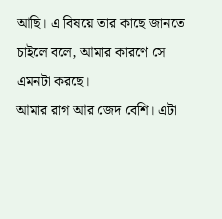আছি। এ বিষয়ে তার কাছে জানতে চাইলে বলে, আমার কারণে সে এমনটা করছে।
আমার রাগ আর জেদ বেশি। এটা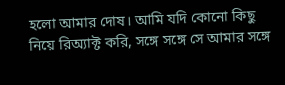হলো আমার দোষ। আমি যদি কোনো কিছু নিয়ে রিঅ্যাক্ট করি, সঙ্গে সঙ্গে সে আমার সঙ্গে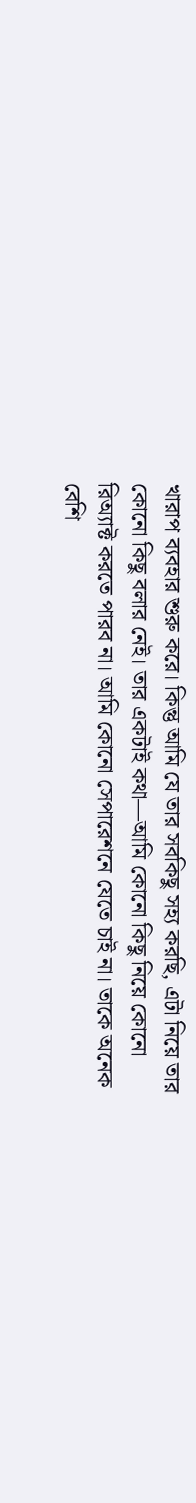খারাপ ব্যবহার শুরু করে। কিন্তু আমি যে তার সবকিছু সহ্য করছি, এটা নিয়ে তার কোনো কিছু বলার নেই। তার একটাই কথা—আমি কোনো কিছু নিয়ে কোনো রিঅ্যাক্ট করতে পারব না। আমি কোনো সেপারেশনে যেতে চাই না। তাকে অনেক বেশি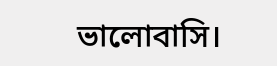ভালোবাসি।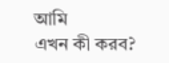আমি
এখন কী করব?